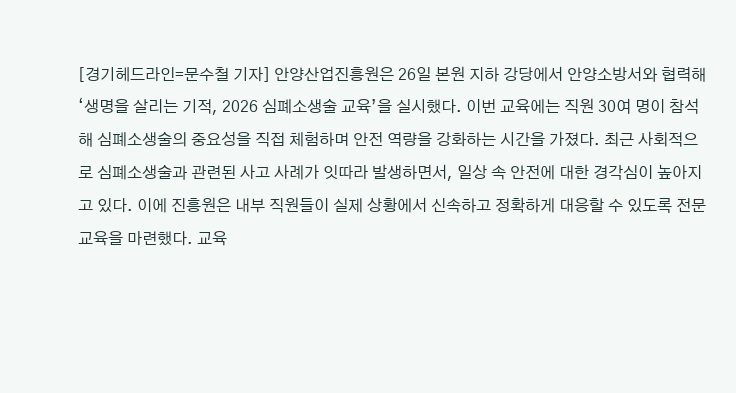[경기헤드라인=문수철 기자] 안양산업진흥원은 26일 본원 지하 강당에서 안양소방서와 협력해 ‘생명을 살리는 기적, 2026 심폐소생술 교육’을 실시했다. 이번 교육에는 직원 30여 명이 참석해 심폐소생술의 중요성을 직접 체험하며 안전 역량을 강화하는 시간을 가졌다. 최근 사회적으로 심폐소생술과 관련된 사고 사례가 잇따라 발생하면서, 일상 속 안전에 대한 경각심이 높아지고 있다. 이에 진흥원은 내부 직원들이 실제 상황에서 신속하고 정확하게 대응할 수 있도록 전문 교육을 마련했다. 교육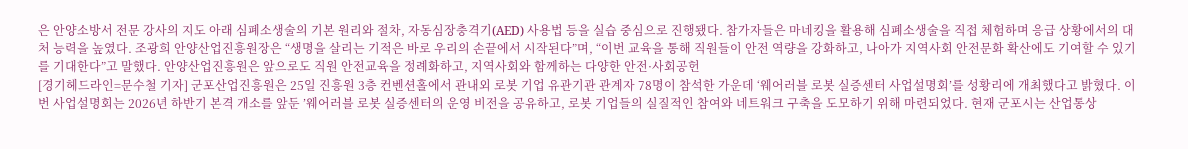은 안양소방서 전문 강사의 지도 아래 심폐소생술의 기본 원리와 절차, 자동심장충격기(AED) 사용법 등을 실습 중심으로 진행됐다. 참가자들은 마네킹을 활용해 심폐소생술을 직접 체험하며 응급 상황에서의 대처 능력을 높였다. 조광희 안양산업진흥원장은 “생명을 살리는 기적은 바로 우리의 손끝에서 시작된다”며, “이번 교육을 통해 직원들이 안전 역량을 강화하고, 나아가 지역사회 안전문화 확산에도 기여할 수 있기를 기대한다”고 말했다. 안양산업진흥원은 앞으로도 직원 안전교육을 정례화하고, 지역사회와 함께하는 다양한 안전·사회공헌
[경기헤드라인=문수철 기자] 군포산업진흥원은 25일 진흥원 3층 컨벤션홀에서 관내외 로봇 기업 유관기관 관계자 78명이 참석한 가운데 ‘웨어러블 로봇 실증센터 사업설명회’를 성황리에 개최했다고 밝혔다. 이번 사업설명회는 2026년 하반기 본격 개소를 앞둔 ’웨어러블 로봇 실증센터의 운영 비전을 공유하고, 로봇 기업들의 실질적인 참여와 네트워크 구축을 도모하기 위해 마련되었다. 현재 군포시는 산업통상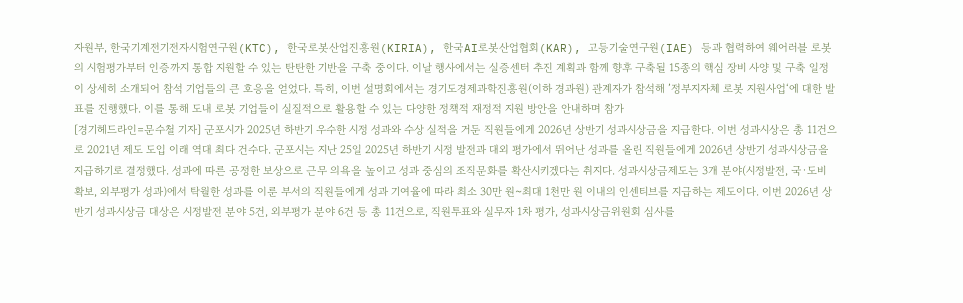자원부, 한국기계전기전자시험연구원(KTC), 한국로봇산업진흥원(KIRIA), 한국AI로봇산업협회(KAR), 고등기술연구원(IAE) 등과 협력하여 웨어러블 로봇의 시험평가부터 인증까지 통합 지원할 수 있는 탄탄한 기반을 구축 중이다. 이날 행사에서는 실증센터 추진 계획과 함께 향후 구축될 15종의 핵심 장비 사양 및 구축 일정이 상세히 소개되어 참석 기업들의 큰 호응을 얻었다. 특히, 이번 설명회에서는 경기도경제과학진흥원(이하 경과원) 관계자가 참석해 ’정부지자체 로봇 지원사업‘에 대한 발표를 진행했다. 이를 통해 도내 로봇 기업들이 실질적으로 활용할 수 있는 다양한 정책적 재정적 지원 방안을 안내하며 참가
[경기헤드라인=문수철 기자] 군포시가 2025년 하반기 우수한 시정 성과와 수상 실적을 거둔 직원들에게 2026년 상반기 성과시상금을 지급한다. 이번 성과시상은 총 11건으로 2021년 제도 도입 이래 역대 최다 건수다. 군포시는 지난 25일 2025년 하반기 시정 발전과 대외 평가에서 뛰어난 성과를 올린 직원들에게 2026년 상반기 성과시상금을 지급하기로 결정했다. 성과에 따른 공정한 보상으로 근무 의욕을 높이고 성과 중심의 조직문화를 확산시키겠다는 취지다. 성과시상금제도는 3개 분야(시정발전, 국·도비 확보, 외부평가 성과)에서 탁월한 성과를 이룬 부서의 직원들에게 성과 기여율에 따라 최소 30만 원~최대 1천만 원 이내의 인센티브를 지급하는 제도이다. 이번 2026년 상반기 성과시상금 대상은 시정발전 분야 5건, 외부평가 분야 6건 등 총 11건으로, 직원투표와 실무자 1차 평가, 성과시상금위원회 심사를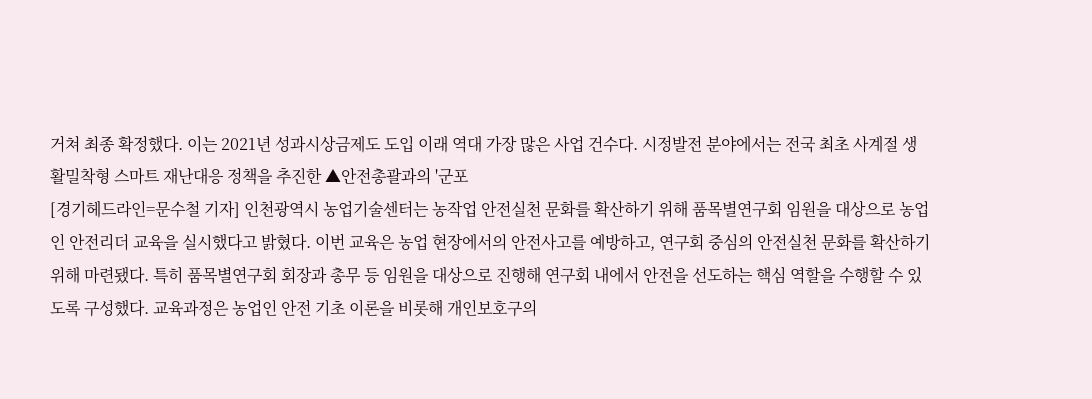거쳐 최종 확정했다. 이는 2021년 성과시상금제도 도입 이래 역대 가장 많은 사업 건수다. 시정발전 분야에서는 전국 최초 사계절 생활밀착형 스마트 재난대응 정책을 추진한 ▲안전총괄과의 '군포
[경기헤드라인=문수철 기자] 인천광역시 농업기술센터는 농작업 안전실천 문화를 확산하기 위해 품목별연구회 임원을 대상으로 농업인 안전리더 교육을 실시했다고 밝혔다. 이번 교육은 농업 현장에서의 안전사고를 예방하고, 연구회 중심의 안전실천 문화를 확산하기 위해 마련됐다. 특히 품목별연구회 회장과 총무 등 임원을 대상으로 진행해 연구회 내에서 안전을 선도하는 핵심 역할을 수행할 수 있도록 구성했다. 교육과정은 농업인 안전 기초 이론을 비롯해 개인보호구의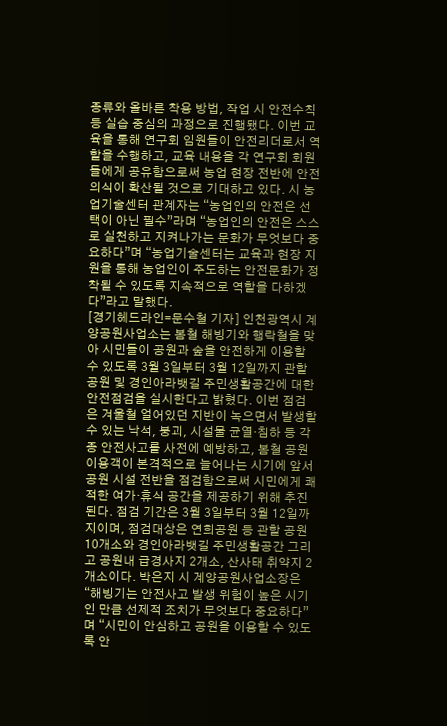종류와 올바른 착용 방법, 작업 시 안전수칙 등 실습 중심의 과정으로 진행됐다. 이번 교육을 통해 연구회 임원들이 안전리더로서 역할을 수행하고, 교육 내용을 각 연구회 회원들에게 공유함으로써 농업 현장 전반에 안전의식이 확산될 것으로 기대하고 있다. 시 농업기술센터 관계자는 “농업인의 안전은 선택이 아닌 필수”라며 “농업인의 안전은 스스로 실천하고 지켜나가는 문화가 무엇보다 중요하다”며 “농업기술센터는 교육과 현장 지원을 통해 농업인이 주도하는 안전문화가 정착될 수 있도록 지속적으로 역할을 다하겠다”라고 말했다.
[경기헤드라인=문수철 기자] 인천광역시 계양공원사업소는 봄철 해빙기와 행락철을 맞아 시민들이 공원과 숲을 안전하게 이용할 수 있도록 3월 3일부터 3월 12일까지 관할 공원 및 경인아라뱃길 주민생활공간에 대한 안전점검을 실시한다고 밝혔다. 이번 점검은 겨울철 얼어있던 지반이 녹으면서 발생할 수 있는 낙석, 붕괴, 시설물 균열·침하 등 각종 안전사고를 사전에 예방하고, 봄철 공원 이용객이 본격적으로 늘어나는 시기에 앞서 공원 시설 전반을 점검함으로써 시민에게 쾌적한 여가·휴식 공간을 제공하기 위해 추진된다. 점검 기간은 3월 3일부터 3월 12일까지이며, 점검대상은 연희공원 등 관할 공원 10개소와 경인아라뱃길 주민생활공간 그리고 공원내 급경사지 2개소, 산사태 취약지 2개소이다. 박은지 시 계양공원사업소장은 “해빙기는 안전사고 발생 위험이 높은 시기인 만큼 선제적 조치가 무엇보다 중요하다”며 “시민이 안심하고 공원을 이용할 수 있도록 안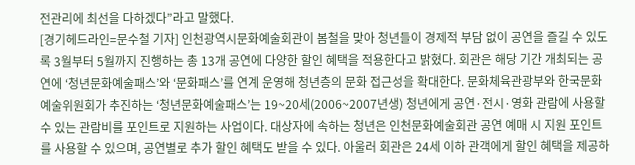전관리에 최선을 다하겠다”라고 말했다.
[경기헤드라인=문수철 기자] 인천광역시문화예술회관이 봄철을 맞아 청년들이 경제적 부담 없이 공연을 즐길 수 있도록 3월부터 5월까지 진행하는 총 13개 공연에 다양한 할인 혜택을 적용한다고 밝혔다. 회관은 해당 기간 개최되는 공연에 ‘청년문화예술패스’와 ‘문화패스’를 연계 운영해 청년층의 문화 접근성을 확대한다. 문화체육관광부와 한국문화예술위원회가 추진하는 ‘청년문화예술패스’는 19~20세(2006~2007년생) 청년에게 공연·전시·영화 관람에 사용할 수 있는 관람비를 포인트로 지원하는 사업이다. 대상자에 속하는 청년은 인천문화예술회관 공연 예매 시 지원 포인트를 사용할 수 있으며, 공연별로 추가 할인 혜택도 받을 수 있다. 아울러 회관은 24세 이하 관객에게 할인 혜택을 제공하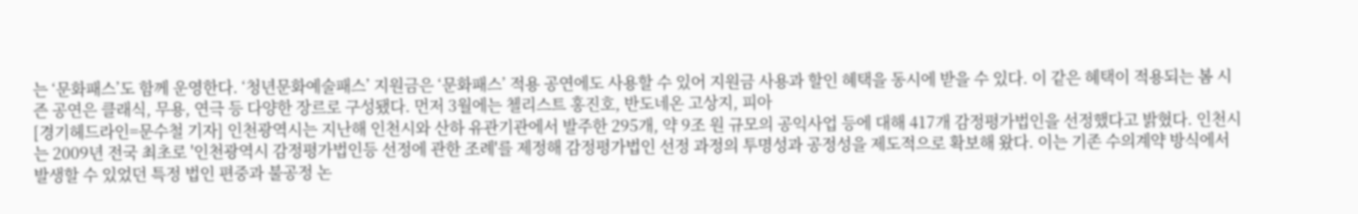는 ‘문화패스’도 함께 운영한다. ‘청년문화예술패스’ 지원금은 ‘문화패스’ 적용 공연에도 사용할 수 있어 지원금 사용과 할인 혜택을 동시에 받을 수 있다. 이 같은 혜택이 적용되는 봄 시즌 공연은 클래식, 무용, 연극 등 다양한 장르로 구성됐다. 먼저 3월에는 첼리스트 홍진호, 반도네온 고상지, 피아
[경기헤드라인=문수철 기자] 인천광역시는 지난해 인천시와 산하 유관기관에서 발주한 295개, 약 9조 원 규모의 공익사업 등에 대해 417개 감정평가법인을 선정했다고 밝혔다. 인천시는 2009년 전국 최초로 '인천광역시 감정평가법인등 선정에 관한 조례'를 제정해 감정평가법인 선정 과정의 투명성과 공정성을 제도적으로 확보해 왔다. 이는 기존 수의계약 방식에서 발생할 수 있었던 특정 법인 편중과 불공정 논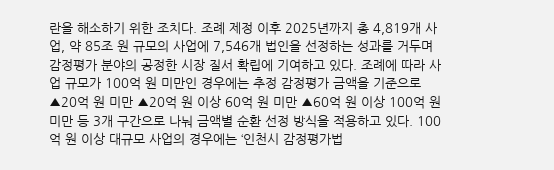란을 해소하기 위한 조치다. 조례 제정 이후 2025년까지 총 4,819개 사업, 약 85조 원 규모의 사업에 7,546개 법인을 선정하는 성과를 거두며 감정평가 분야의 공정한 시장 질서 확립에 기여하고 있다. 조례에 따라 사업 규모가 100억 원 미만인 경우에는 추정 감정평가 금액을 기준으로 ▲20억 원 미만 ▲20억 원 이상 60억 원 미만 ▲60억 원 이상 100억 원 미만 등 3개 구간으로 나눠 금액별 순환 선정 방식을 적용하고 있다. 100억 원 이상 대규모 사업의 경우에는 ‘인천시 감정평가법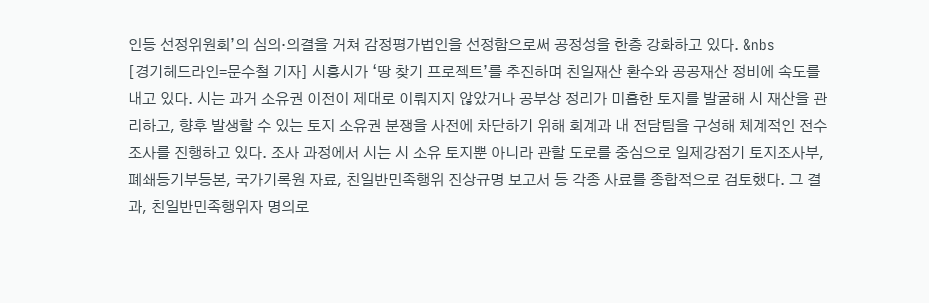인등 선정위원회’의 심의·의결을 거쳐 감정평가법인을 선정함으로써 공정성을 한층 강화하고 있다. &nbs
[경기헤드라인=문수철 기자] 시흥시가 ‘땅 찾기 프로젝트’를 추진하며 친일재산 환수와 공공재산 정비에 속도를 내고 있다. 시는 과거 소유권 이전이 제대로 이뤄지지 않았거나 공부상 정리가 미흡한 토지를 발굴해 시 재산을 관리하고, 향후 발생할 수 있는 토지 소유권 분쟁을 사전에 차단하기 위해 회계과 내 전담팀을 구성해 체계적인 전수조사를 진행하고 있다. 조사 과정에서 시는 시 소유 토지뿐 아니라 관할 도로를 중심으로 일제강점기 토지조사부, 폐쇄등기부등본, 국가기록원 자료, 친일반민족행위 진상규명 보고서 등 각종 사료를 종합적으로 검토했다. 그 결과, 친일반민족행위자 명의로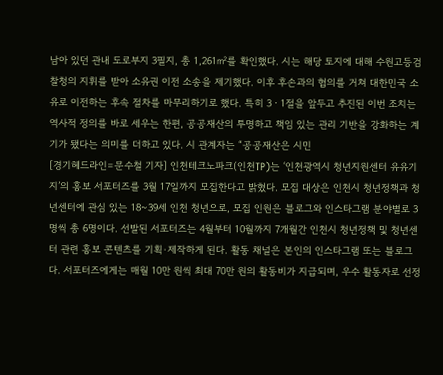남아 있던 관내 도로부지 3필지, 총 1,261㎡를 확인했다. 시는 해당 토지에 대해 수원고등검찰청의 지휘를 받아 소유권 이전 소송을 제기했다. 이후 후손과의 협의를 거쳐 대한민국 소유로 이전하는 후속 절차를 마무리하기로 했다. 특히 3ㆍ1절을 앞두고 추진된 이번 조치는 역사적 정의를 바로 세우는 한편, 공공재산의 투명하고 책임 있는 관리 기반을 강화하는 계기가 됐다는 의미를 더하고 있다. 시 관계자는 “공공재산은 시민
[경기헤드라인=문수철 기자] 인천테크노파크(인천TP)는 ‘인천광역시 청년지원센터 유유기지’의 홍보 서포터즈를 3월 17일까지 모집한다고 밝혔다. 모집 대상은 인천시 청년정책과 청년센터에 관심 있는 18~39세 인천 청년으로, 모집 인원은 블로그와 인스타그램 분야별로 3명씩 총 6명이다. 선발된 서포터즈는 4월부터 10월까지 7개월간 인천시 청년정책 및 청년센터 관련 홍보 콘텐츠를 기획·제작하게 된다. 활동 채널은 본인의 인스타그램 또는 블로그다. 서포터즈에게는 매월 10만 원씩 최대 70만 원의 활동비가 지급되며, 우수 활동자로 선정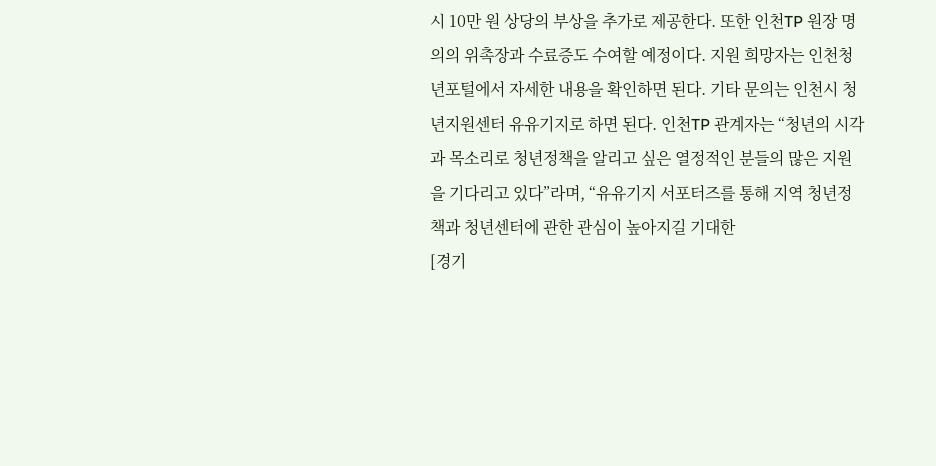시 10만 원 상당의 부상을 추가로 제공한다. 또한 인천TP 원장 명의의 위촉장과 수료증도 수여할 예정이다. 지원 희망자는 인천청년포털에서 자세한 내용을 확인하면 된다. 기타 문의는 인천시 청년지원센터 유유기지로 하면 된다. 인천TP 관계자는 “청년의 시각과 목소리로 청년정책을 알리고 싶은 열정적인 분들의 많은 지원을 기다리고 있다”라며, “유유기지 서포터즈를 통해 지역 청년정책과 청년센터에 관한 관심이 높아지길 기대한
[경기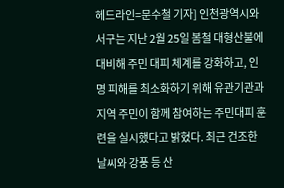헤드라인=문수철 기자] 인천광역시와 서구는 지난 2월 25일 봄철 대형산불에 대비해 주민 대피 체계를 강화하고, 인명 피해를 최소화하기 위해 유관기관과 지역 주민이 함께 참여하는 주민대피 훈련을 실시했다고 밝혔다. 최근 건조한 날씨와 강풍 등 산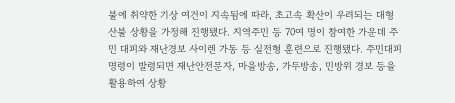불에 취약한 기상 여건이 지속됨에 따라, 초고속 확산이 우려되는 대형 산불 상황을 가정해 진행됐다. 지역주민 등 70여 명이 참여한 가운데 주민 대피와 재난경보 사이렌 가동 등 실전형 훈련으로 진행됐다. 주민대피 명령이 발령되면 재난안전문자, 마을방송, 가두방송, 민방위 경보 등을 활용하여 상황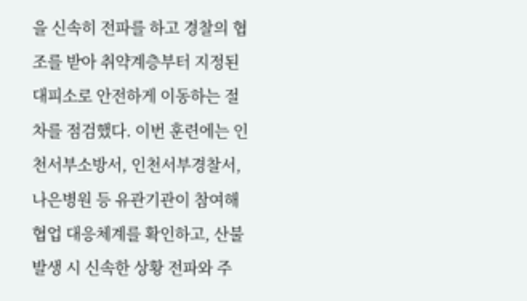을 신속히 전파를 하고 경찰의 협조를 받아 취약계층부터 지정된 대피소로 안전하게 이동하는 절차를 점검했다. 이번 훈련에는 인천서부소방서, 인천서부경찰서, 나은병원 등 유관기관이 참여해 협업 대응체계를 확인하고, 산불 발생 시 신속한 상황 전파와 주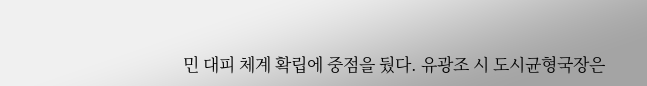민 대피 체계 확립에 중점을 뒀다. 유광조 시 도시균형국장은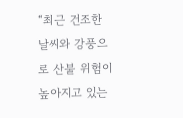“최근 건조한 날씨와 강풍으로 산불 위험이 높아지고 있는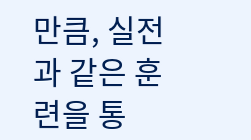만큼, 실전과 같은 훈련을 통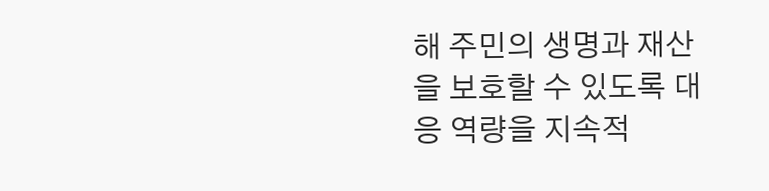해 주민의 생명과 재산을 보호할 수 있도록 대응 역량을 지속적